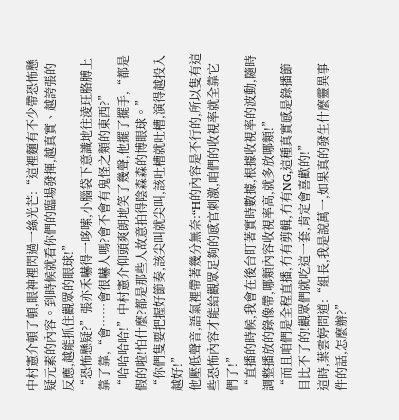中村憲介頓了頓,眼神裡閃過一絲光芒:“這裡麵有不少帶恐怖懸疑元素的內容。到時候就看你們的臨場發揮,越真實、越誇張的反應,越能抓住觀眾的眼球!”
“恐怖懸疑?”張亦禾嚇得一哆嗦,小腦袋下意識地往淩玨胳膊上靠了靠,“會……會很嚇人嗎?會不會有鬼怪之類的東西?”
“哈哈哈哈!”中村憲介仰頭爽朗地笑了幾聲,他擺了擺手,“都是假的啦!怕什麼?都是那些人故意拍得陰森森的博眼球。”
“你們隻要把握好節奏,該尖叫就尖叫,該吐槽就吐槽,演得越投入越好!”
他壓低聲音,語氣裡帶著幾分無奈:“H的內容是不行的,所以隻有這些恐怖內容才能給觀眾足夠的感官刺激,咱們的收視率就全靠它們了!”
“直播的時候,我會在後台盯著實時數據,根據收視率的波動,隨時調整播放的錄像帶,哪類內容收視率高,就多放哪類!”
“而且咱們是全程直播,冇有剪輯,冇有NG,這種真實感是錄播節目比不了的!觀眾們就吃這一套,肯定會喜歡的!”
這時,葉雲婷問道:“組長,我是說萬一,如果真的發生什麼靈異事件的話,怎麼辦?”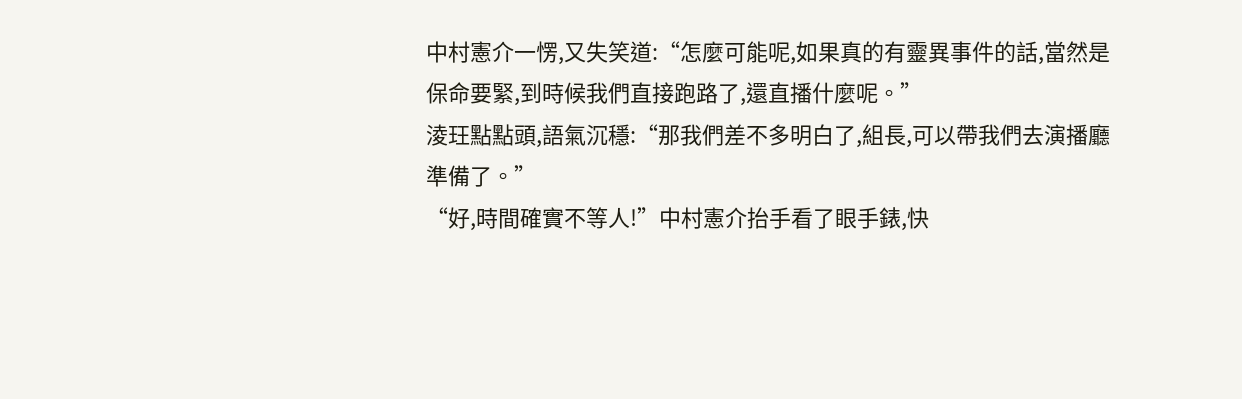中村憲介一愣,又失笑道:“怎麼可能呢,如果真的有靈異事件的話,當然是保命要緊,到時候我們直接跑路了,還直播什麼呢。”
淩玨點點頭,語氣沉穩:“那我們差不多明白了,組長,可以帶我們去演播廳準備了。”
“好,時間確實不等人!”中村憲介抬手看了眼手錶,快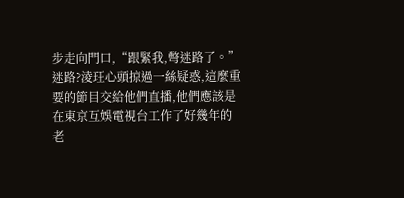步走向門口,“跟緊我,彆迷路了。”
迷路?淩玨心頭掠過一絲疑惑,這麼重要的節目交給他們直播,他們應該是在東京互娛電視台工作了好幾年的老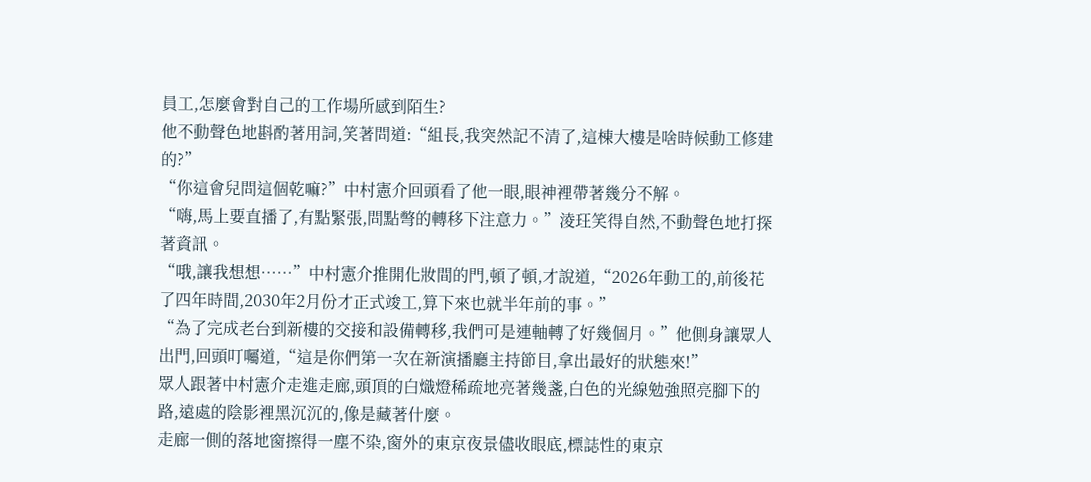員工,怎麼會對自己的工作場所感到陌生?
他不動聲色地斟酌著用詞,笑著問道:“組長,我突然記不清了,這棟大樓是啥時候動工修建的?”
“你這會兒問這個乾嘛?”中村憲介回頭看了他一眼,眼神裡帶著幾分不解。
“嗨,馬上要直播了,有點緊張,問點彆的轉移下注意力。”淩玨笑得自然,不動聲色地打探著資訊。
“哦,讓我想想……”中村憲介推開化妝間的門,頓了頓,才說道,“2026年動工的,前後花了四年時間,2030年2月份才正式竣工,算下來也就半年前的事。”
“為了完成老台到新樓的交接和設備轉移,我們可是連軸轉了好幾個月。”他側身讓眾人出門,回頭叮囑道,“這是你們第一次在新演播廳主持節目,拿出最好的狀態來!”
眾人跟著中村憲介走進走廊,頭頂的白熾燈稀疏地亮著幾盞,白色的光線勉強照亮腳下的路,遠處的陰影裡黑沉沉的,像是藏著什麼。
走廊一側的落地窗擦得一塵不染,窗外的東京夜景儘收眼底,標誌性的東京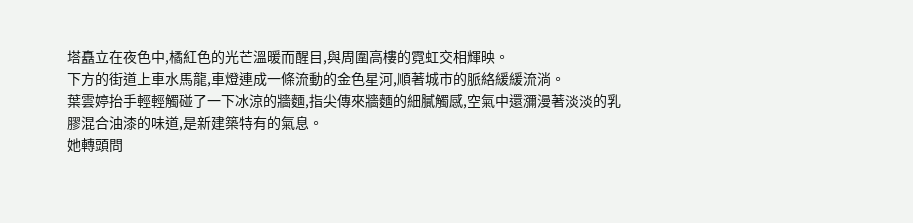塔矗立在夜色中,橘紅色的光芒溫暖而醒目,與周圍高樓的霓虹交相輝映。
下方的街道上車水馬龍,車燈連成一條流動的金色星河,順著城市的脈絡緩緩流淌。
葉雲婷抬手輕輕觸碰了一下冰涼的牆麵,指尖傳來牆麵的細膩觸感,空氣中還瀰漫著淡淡的乳膠混合油漆的味道,是新建築特有的氣息。
她轉頭問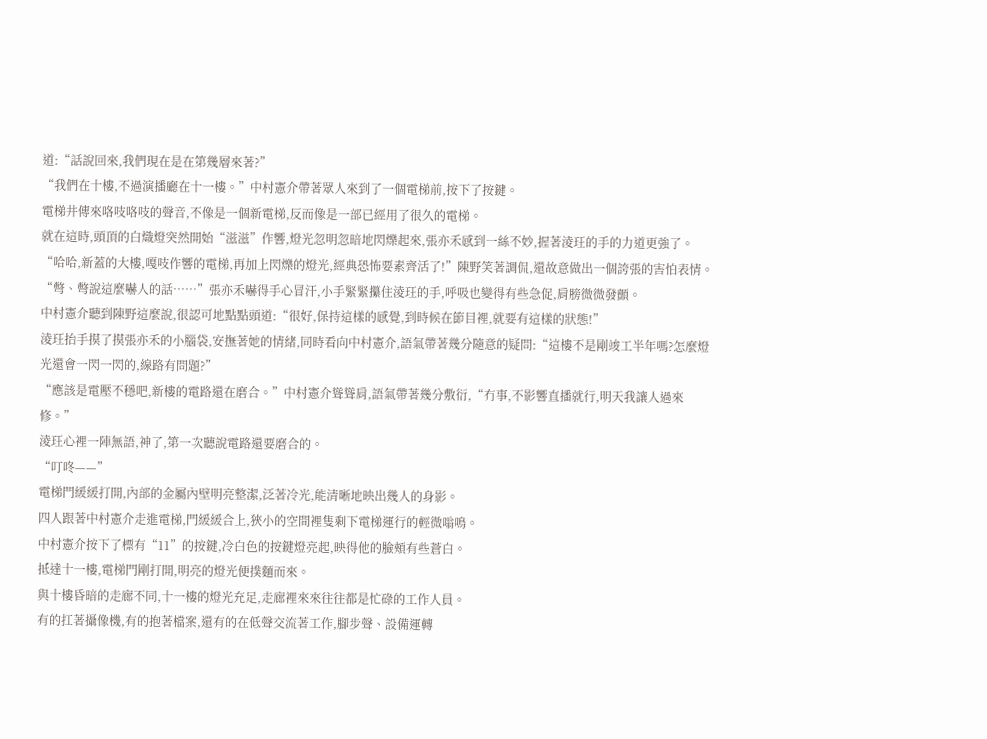道:“話說回來,我們現在是在第幾層來著?”
“我們在十樓,不過演播廳在十一樓。”中村憲介帶著眾人來到了一個電梯前,按下了按鍵。
電梯井傳來咯吱咯吱的聲音,不像是一個新電梯,反而像是一部已經用了很久的電梯。
就在這時,頭頂的白熾燈突然開始“滋滋”作響,燈光忽明忽暗地閃爍起來,張亦禾感到一絲不妙,握著淩玨的手的力道更強了。
“哈哈,新蓋的大樓,嘎吱作響的電梯,再加上閃爍的燈光,經典恐怖要素齊活了!”陳野笑著調侃,還故意做出一個誇張的害怕表情。
“彆、彆說這麼嚇人的話……”張亦禾嚇得手心冒汗,小手緊緊攥住淩玨的手,呼吸也變得有些急促,肩膀微微發顫。
中村憲介聽到陳野這麼說,很認可地點點頭道:“很好,保持這樣的感覺,到時候在節目裡,就要有這樣的狀態!”
淩玨抬手摸了摸張亦禾的小腦袋,安撫著她的情緒,同時看向中村憲介,語氣帶著幾分隨意的疑問:“這樓不是剛竣工半年嗎?怎麼燈光還會一閃一閃的,線路有問題?”
“應該是電壓不穩吧,新樓的電路還在磨合。”中村憲介聳聳肩,語氣帶著幾分敷衍,“冇事,不影響直播就行,明天我讓人過來修。”
淩玨心裡一陣無語,神了,第一次聽說電路還要磨合的。
“叮咚——”
電梯門緩緩打開,內部的金屬內壁明亮整潔,泛著冷光,能清晰地映出幾人的身影。
四人跟著中村憲介走進電梯,門緩緩合上,狹小的空間裡隻剩下電梯運行的輕微嗡鳴。
中村憲介按下了標有“11”的按鍵,冷白色的按鍵燈亮起,映得他的臉頰有些蒼白。
抵達十一樓,電梯門剛打開,明亮的燈光便撲麵而來。
與十樓昏暗的走廊不同,十一樓的燈光充足,走廊裡來來往往都是忙碌的工作人員。
有的扛著攝像機,有的抱著檔案,還有的在低聲交流著工作,腳步聲、設備運轉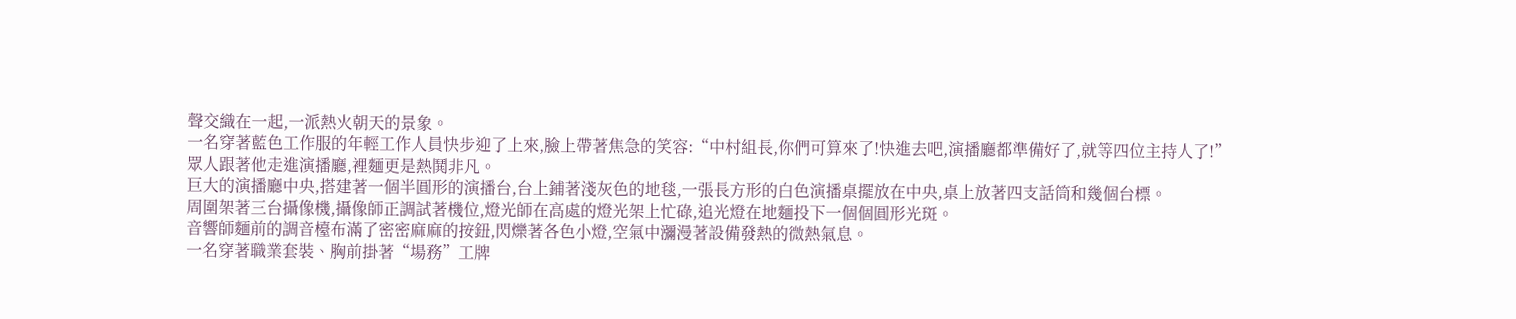聲交織在一起,一派熱火朝天的景象。
一名穿著藍色工作服的年輕工作人員快步迎了上來,臉上帶著焦急的笑容:“中村組長,你們可算來了!快進去吧,演播廳都準備好了,就等四位主持人了!”
眾人跟著他走進演播廳,裡麵更是熱鬨非凡。
巨大的演播廳中央,搭建著一個半圓形的演播台,台上鋪著淺灰色的地毯,一張長方形的白色演播桌擺放在中央,桌上放著四支話筒和幾個台標。
周圍架著三台攝像機,攝像師正調試著機位,燈光師在高處的燈光架上忙碌,追光燈在地麵投下一個個圓形光斑。
音響師麵前的調音檯布滿了密密麻麻的按鈕,閃爍著各色小燈,空氣中瀰漫著設備發熱的微熱氣息。
一名穿著職業套裝、胸前掛著“場務”工牌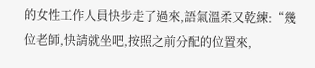的女性工作人員快步走了過來,語氣溫柔又乾練:“幾位老師,快請就坐吧,按照之前分配的位置來,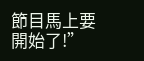節目馬上要開始了!”